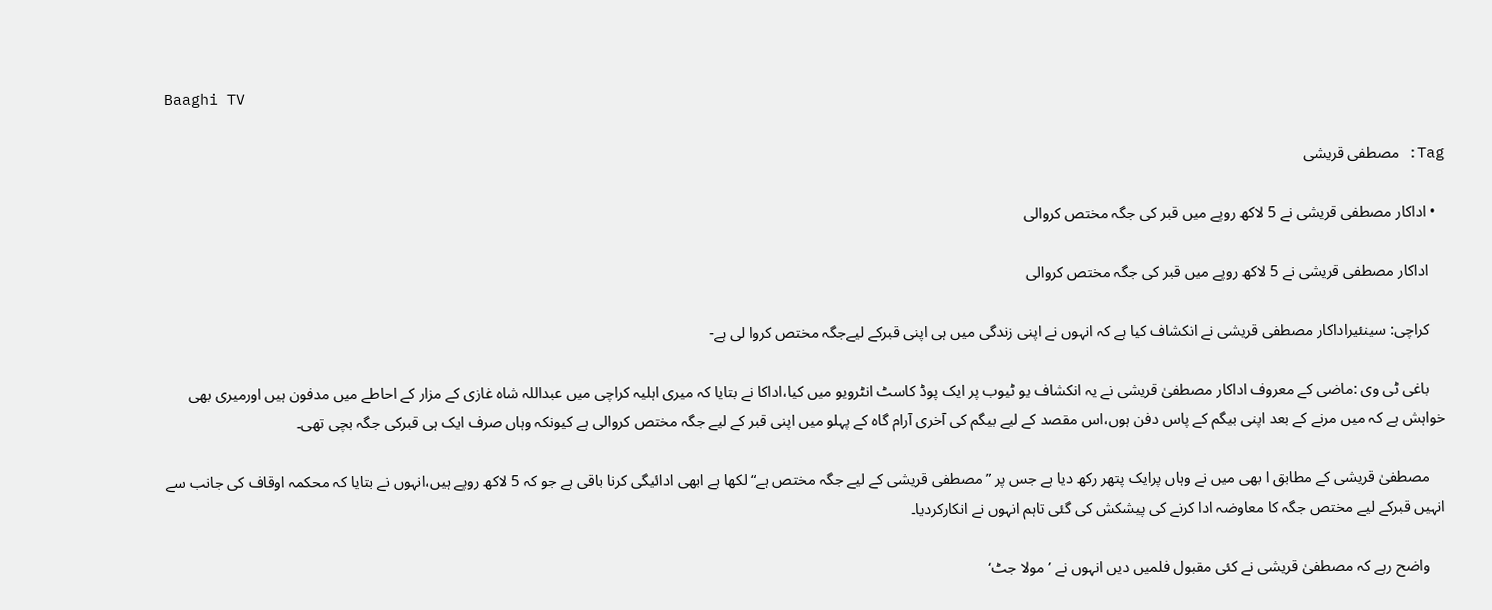Baaghi TV

Tag: مصطفی قریشی

  • اداکار مصطفی قریشی نے 5 لاکھ روپے میں قبر کی جگہ مختص کروالی

    اداکار مصطفی قریشی نے 5 لاکھ روپے میں قبر کی جگہ مختص کروالی

    کراچی: سینئیراداکار مصطفی قریشی نے انکشاف کیا ہے کہ انہوں نے اپنی زندگی میں ہی اپنی قبرکے لیےجگہ مختص کروا لی ہے-

    باغی ٹی وی :ماضی کے معروف اداکار مصطفیٰ قریشی نے یہ انکشاف یو ٹیوب پر ایک پوڈ کاسٹ انٹرویو میں کیا،اداکا نے بتایا کہ میری اہلیہ کراچی میں عبداللہ شاہ غازی کے مزار کے احاطے میں مدفون ہیں اورمیری بھی خواہش ہے کہ میں مرنے کے بعد اپنی بیگم کے پاس دفن ہوں،اس مقصد کے لیے بیگم کی آخری آرام گاہ کے پہلو میں اپنی قبر کے لیے جگہ مختص کروالی ہے کیونکہ وہاں صرف ایک ہی قبرکی جگہ بچی تھی۔

    مصطفیٰ قریشی کے مطابق ا بھی میں نے وہاں پرایک پتھر رکھ دیا ہے جس پر ”مصطفی قریشی کے لیے جگہ مختص ہے“ لکھا ہے ابھی ادائیگی کرنا باقی ہے جو کہ 5 لاکھ روپے ہیں،انہوں نے بتایا کہ محکمہ اوقاف کی جانب سے انہیں قبرکے لیے مختص جگہ کا معاوضہ ادا کرنے کی پیشکش کی گئی تاہم انہوں نے انکارکردیا۔

    واضح رہے کہ مصطفیٰ قریشی نے کئی مقبول فلمیں دیں انہوں نے ’مولا جٹ‘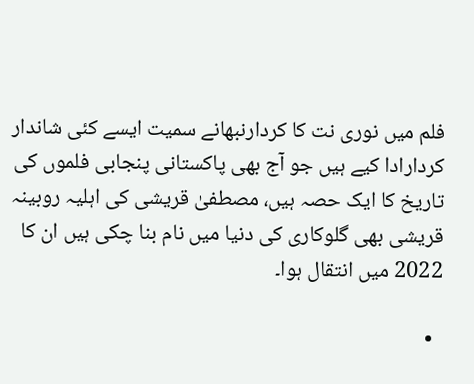فلم میں نوری نت کا کردارنبھانے سمیت ایسے کئی شاندار کردارادا کیے ہیں جو آج بھی پاکستانی پنجابی فلموں کی تاریخ کا ایک حصہ ہیں، مصطفیٰ قریشی کی اہلیہ روبینہ قریشی بھی گلوکاری کی دنیا میں نام بنا چکی ہیں ان کا 2022 میں انتقال ہوا۔

  •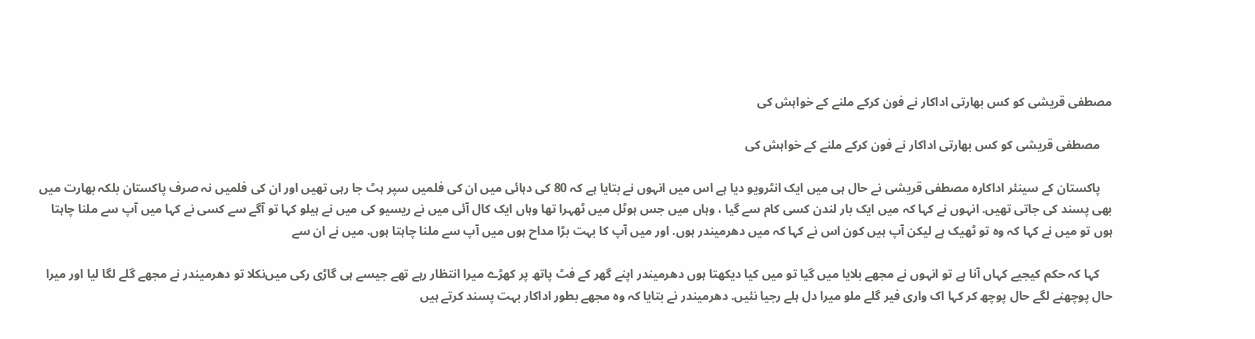مصطفی قریشی کو کس بھارتی اداکار نے فون کرکے ملنے کے خواہش کی

    مصطفی قریشی کو کس بھارتی اداکار نے فون کرکے ملنے کے خواہش کی

    پاکستان کے سینئر اداکارہ مصطفی قریشی نے حال ہی میں ایک انٹرویو دیا ہے اس میں انہوں نے بتایا ہے کہ 80 کی دہائی میں ان کی فلمیں سپر ہٹ جا رہی تھیں اور ان کی فلمیں نہ صرف پاکستان بلکہ بھارت میں بھی پسند کی جاتی تھیں. انہوں نے کہا کہ میں ایک بار لندن کسی کام سے گیا ، وہاں میں جس ہوٹل میں ٹھہرا تھا وہاں ایک کال آئی میں نے ریسیو کی میں نے ہیلو کہا تو آگے سے کسی نے کہا میں آپ سے ملنا چاہتا ہوں تو میں نے کہا کہ وہ تو ٹھیک ہے لیکن آپ ہیں کون اس نے کہا کہ میں دھرمیندر ہوں. اور میں آپ کا بہت بڑا مداح ہوں میں آپ سے ملنا چاہتا ہوں. میں نے ان سے

    کہا کہ حکم کیجیے کہاں آنا ہے تو انہوں نے مجھے بلایا میں گیا تو میں کیا دیکھتا ہوں دھرمیندر اپنے گھر کے فٹ پاتھ پر کھڑے میرا انتظار رہے تھے جیسے ہی گاڑی رکی میں‌نکلا تو دھرمیندر نے مجھے گلے لگا لیا اور میرا حال پوچھنے لگے حال پوچھ کر کہا اک واری فیر گلے ملو میرا دل ہلے رجیا نئیں. دھرمیندر نے بتایا کہ وہ مجھے بطور اداکار بہت پسند کرتے ہیں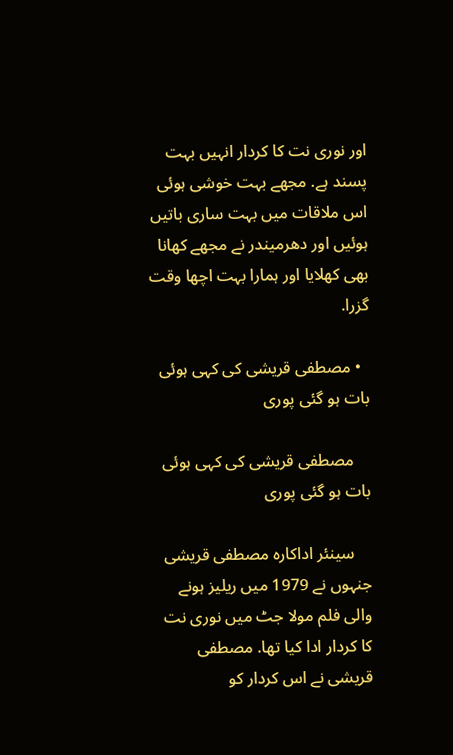اور نوری نت کا کردار انہیں بہت پسند ہے. مجھے بہت خوشی ہوئی اس ملاقات میں بہت ساری باتیں ہوئیں اور دھرمیندر نے مجھے کھانا بھی کھلایا اور ہمارا بہت اچھا وقت گزرا.

  • مصطفی قریشی کی کہی ہوئی بات ہو گئی پوری

    مصطفی قریشی کی کہی ہوئی بات ہو گئی پوری

    سینئر اداکارہ مصطفی قریشی جنہوں نے 1979 میں ریلیز ہونے والی فلم مولا جٹ میں نوری نت کا کردار ادا کیا تھا. مصطفی قریشی نے اس کردار کو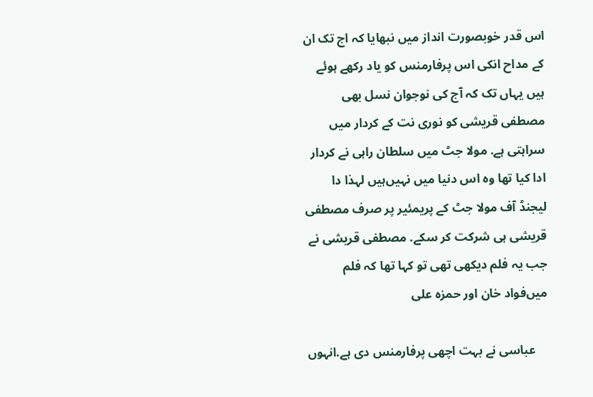اس قدر خوبصورت انداز میں نبھایا کہ اج تک ان کے مداح انکی اس پرفارمنس کو یاد رکھے ہوئے ہیں یہاں تک کہ آج کی نوجوان نسل بھی مصطفی قریشی کو نوری نت کے کردار میں سراہتی ہے. مولا جٹ میں سلطان راہی نے کردار ادا کیا تھا وہ اس دنیا میں نہیں‌ہیں لہذا دا لیجنڈ آف مولا جٹ کے پریمئیر پر صرف مصطفی قریشی ہی شرکت کر سکے. مصطفی قریشی نے جب یہ فلم دیکھی تھی تو کہا تھا کہ فلم میں‌فواد خان اور حمزہ علی

    عباسی نے بہت اچھی پرفارمنس دی ہے.انہوں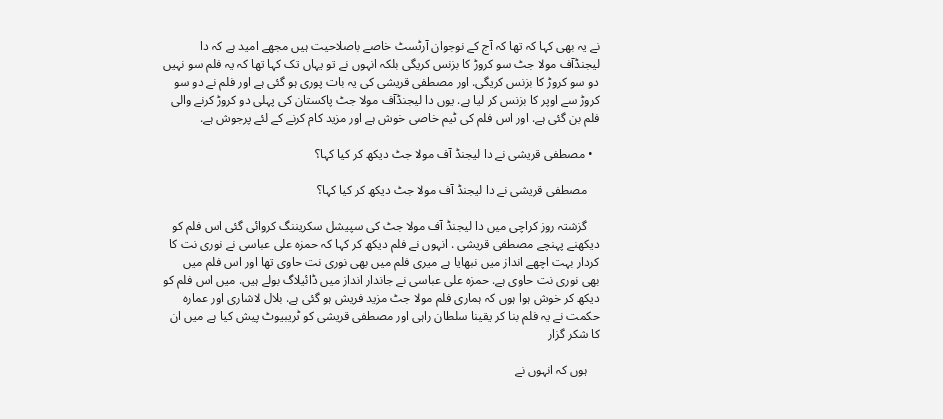نے یہ بھی کہا کہ تھا کہ آج کے نوجوان آرٹسٹ خاصے باصلاحیت ہیں مجھے امید ہے کہ دا لیجنڈ‌آف مولا جٹ‌ سو کروڑ کا بزنس کریگی بلکہ انہوں نے تو یہاں تک کہا تھا کہ یہ فلم سو نہیں دو سو کروڑ کا بزنس کریگی. اور مصطفی قریشی کی یہ بات پوری ہو گئی ہے اور فلم نے دو سو کروڑ سے اوپر کا بزنس کر لیا ہے. یوں دا لیجنڈ‌آف مولا جٹ پاکستان کی پہلی دو کروڑ کرنے والی فلم بن گئی ہے. اور اس فلم کی ٹیم خاصی خوش ہے اور مزید کام کرنے کے لئے پرجوش ہے.

  • مصطفی قریشی نے دا لیجنڈ آف مولا جٹ دیکھ کر کیا کہا؟

    مصطفی قریشی نے دا لیجنڈ آف مولا جٹ دیکھ کر کیا کہا؟

    گزشتہ روز کراچی میں دا لیجنڈ آف مولا جٹ کی سپیشل سکریننگ کروائی گئی اس فلم کو دیکھنے پہنچے مصطفی قریشی . انہوں نے فلم دیکھ کر کہا کہ حمزہ علی عباسی نے نوری نت کا کردار بہت اچھے انداز میں نبھایا ہے میری فلم میں بھی نوری نت حاوی تھا اور اس فلم میں بھی نوری نت حاوی ہے. حمزہ علی عباسی نے جاندار انداز میں ڈائیلاگ بولے ہیں. میں اس فلم کو دیکھ کر خوش ہوا ہوں کہ ہماری فلم مولا جٹ مزید فریش ہو گئی ہے. بلال لاشاری اور عمارہ حکمت نے یہ فلم بنا کر یقینا سلطان راہی اور مصطفی قریشی کو ٹریبیوٹ پیش کیا ہے میں ان کا شکر گزار

    ہوں کہ انہوں نے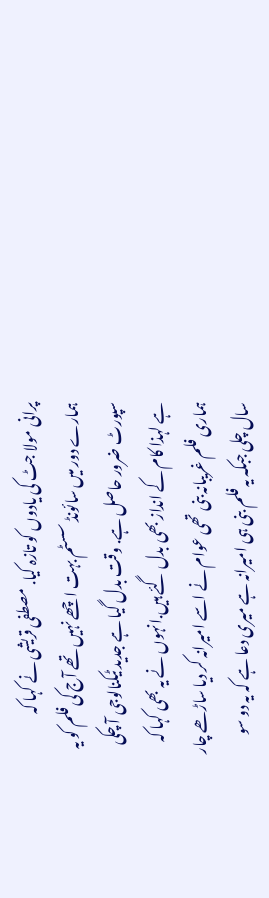پرانی مولا جٹ کی یادوں کو تازہ کیا. مصطفی قریشی نے کہا کہ ہمارے دور میں سائونڈ سسٹم بہت اچھے نہیں تھے آج کی فلم کو یہ سپورٹ ضرور حاصل ہے. وقت بدل گیا ہے جدید ٹیکنالوجی آ چکی ہے لہذا کام کے انداز بھی بدل گئے ہیں.انہوں نے یہ بھی کہا کہ ہماری فلم غریبانہ بنی تھی عوام نے اسے امیرانہ کر دیا ساڑھے چار سال چلی جبکہ یہ فلم بنی ہی امیرانہ ہے میری دعا ہے کہ یہ دو سو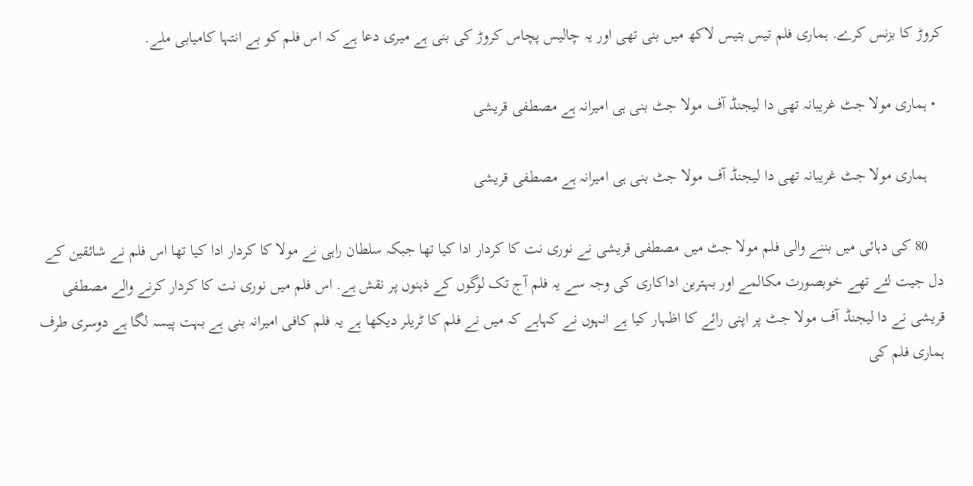کروڑ کا بزنس کرے. ہماری فلم تیس بتیس لاکھ میں بنی تھی اور یہ چالیس پچاس کروڑ کی بنی ہے میری دعا ہے کہ اس فلم کو بے انتہا کامیابی ملے.

  • ہماری مولا جٹ غریبانہ تھی دا لیجنڈ آف مولا جٹ بنی ہی امیرانہ ہے مصطفی قریشی

    ہماری مولا جٹ غریبانہ تھی دا لیجنڈ آف مولا جٹ بنی ہی امیرانہ ہے مصطفی قریشی

    80 کی دہائی میں بننے والی فلم مولا جٹ میں مصطفی قریشی نے نوری نت کا کردار ادا کیا تھا جبکہ سلطان راہی نے مولا کا کردار ادا کیا تھا اس فلم نے شائقین کے دل جیت لئے تھے خوبصورت مکالمے اور بہترین اداکاری کی وجہ سے یہ فلم آج تک لوگوں کے ذہنوں پر نقش ہے. اس فلم میں نوری نت کا کردار کرنے والے مصطفی قریشی نے دا لیجنڈ آف مولا جٹ پر اپنی رائے کا اظہار کیا ہے انہوں نے کہاہے کہ میں نے فلم کا ٹریلر دیکھا ہے یہ فلم کافی امیرانہ بنی ہے بہت پیسہ لگا ہے دوسری طرف ہماری فلم کی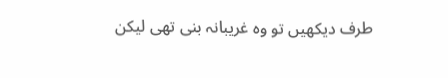طرف دیکھیں تو وہ غریبانہ بنی تھی لیکن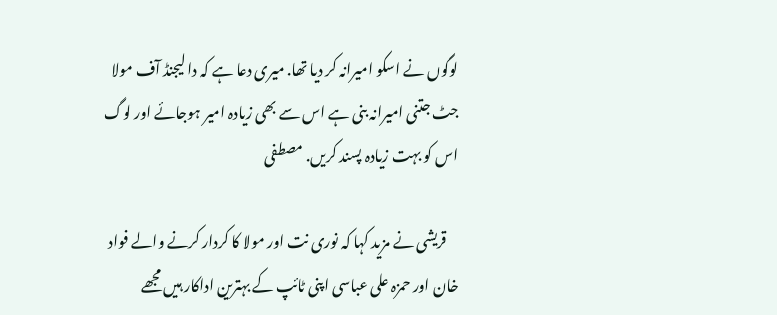لوگوں نے اسکو امیرانہ کر دیا تھا. میری دعا ہے کہ دا لیجنڈ آف مولا جٹ جتنی امیرانہ بنی ہے اس سے بھی زیادہ امیر ہوجائے اور لوگ اس کو بہت زیادہ پسند کریں. مصطفی

    قریشی نے مزید کہا کہ نوری نت اور مولا کا کردار کرنے والے فواد خان اور حمزہ علی عباسی اپنی ٹائپ کے بہترین اداکار ہیں مجھے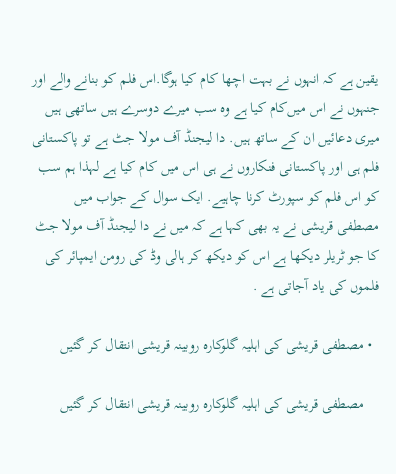یقین ہے کہ انہوں نے بہت اچھا کام کیا ہوگا.اس فلم کو بنانے والے اور جنہوں نے اس میں‌کام کیا ہے وہ سب میرے دوسرے ہیں ساتھی ہیں میری دعائیں ان کے ساتھ ہیں. دا لیجنڈ آف مولا جٹ ہے تو پاکستانی فلم ہی اور پاکستانی فنکاروں نے ہی اس میں کام کیا ہے لہذا ہم سب کو اس فلم کو سپورٹ کرنا چاہیے. ایک سوال کے جواب میں مصطفی قریشی نے یہ بھی کہا ہے کہ میں نے دا لیجنڈ آف مولا جٹ کا جو ٹریلر دیکھا ہے اس کو دیکھ کر ہالی وڈ کی رومن ایمپائر کی فلموں کی یاد آجاتی ہے .

  • مصطفی قریشی کی اہلیہ گلوکارہ روبینہ قریشی انتقال کر گئیں

    مصطفی قریشی کی اہلیہ گلوکارہ روبینہ قریشی انتقال کر گئیں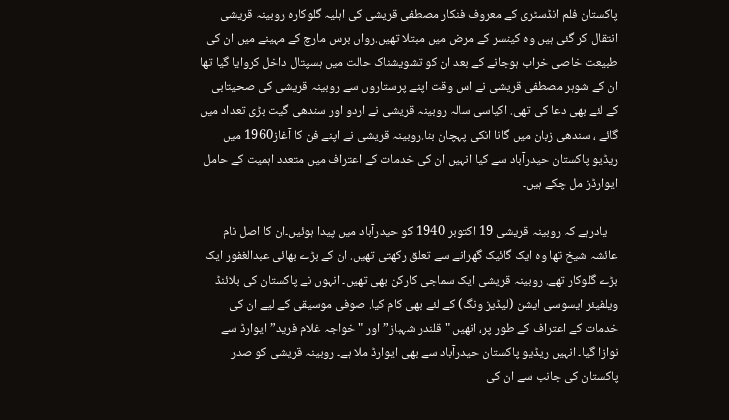پاکستان فلم انڈسٹری کے معروف فنکار مصطفی قریشی کی اہلیہ گلوکارہ روبینہ قریشی انتقال کر گئی ہیں وہ کینسر کے مرض میں مبتلا تھیں.رواں برس مارچ کے مہینے میں ان کی طبیعت خاصی خراب ہوجانے کے بعد ان کو تشویشناک حالت میں ہسپتال داخل کروایا گیا تھا ان کے شوہر مصطفی قریشی نے اس وقت اپنے پرستاروں سے روبینہ قریشی کی صحیتابی کے لئے بھی دعا کی تھی. اکیاسی سالہ روبینہ قریشی نے اردو اور سندھی گیت بڑی تعداد میں گائے ، سندھی زبان میں گانا انکی پہچان بنا.روبینہ قریشی نے اپنے فن کا آغاز1960 میں ریڈیو پاکستان حیدرآباد سے کیا انہیں‌ ان کی خدمات کے اعتراف میں متعدد اہمیت کے حامل ایوارڈز مل چکے ہیں۔

    یادرہے کہ روبینہ قریشی 19 اکتوبر 1940 کو حیدرآباد میں پیدا ہوئیں۔ان کا اصل نام عائشہ شیخ تھا وہ ایک گائیک گھرانے سے تعلق رکھتی تھیں. ان کے بڑے بھائی عبدالغفور ایک بڑے گلوکار تھے. روبینہ قریشی ایک سماجی کارکن بھی تھیں۔ انہوں نے پاکستان کی بلائنڈ ویلفیئر ایسوسی ایشن (لیڈیز ونگ) کے لئے بھی کام کیا. صوفی موسیقی کے لیے ان کی خدمات کے اعتراف کے طور پر، انھیں "قلندر شہباز” اور "خواجہ غلام فرید” ایوارڈ سے نوازا گیا۔ انہیں ریڈیو پاکستان حیدرآباد سے بھی ایوارڈ ملا ہے۔ روبینہ قریشی کو صدر پاکستان کی جانب سے ان کی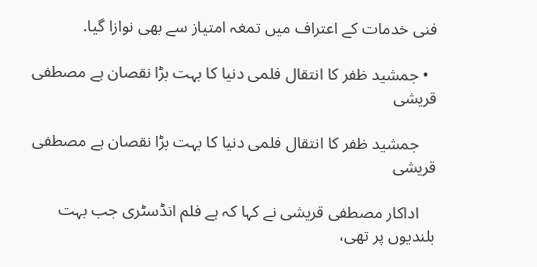فنی خدمات کے اعتراف میں تمغہ امتیاز سے بھی نوازا گیا.

  • جمشید ظفر کا انتقال فلمی دنیا کا بہت بڑا نقصان ہے مصطفی قریشی

    جمشید ظفر کا انتقال فلمی دنیا کا بہت بڑا نقصان ہے مصطفی قریشی

    اداکار مصطفی قریشی نے کہا کہ ہے فلم انڈسٹری جب بہت بلندیوں پر تھی،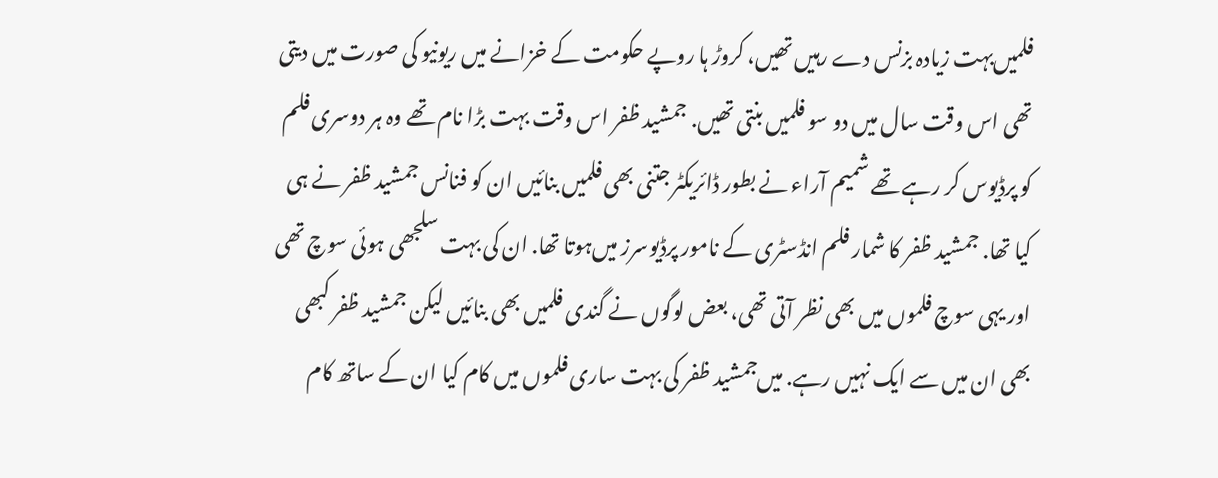فلمیں‌بہت زیادہ بزنس دے رہیں تھیں، کروڑ ہا روپے حکومت کے خزانے میں‌ ریونیو کی صورت میں دیتی تھی اس وقت سال میں دو سو فلمیں بنتی تھیں. جمشید ظفر اس وقت بہت بڑا نام تھے وہ ہر دوسری فلم کو پرڈیوس کر رہے تھے شمیم آراء نے بطور ڈائریکٹر جتنی بھی فلمیں‌ بنائیں ان کو فنانس جمشید ظفر نے ہی کیا تھا. جمشید ظفر کا شمار فلم انڈسٹری کے نامور پرڈیوسرز میں‌ہوتا تھا. ان کی بہت سلجھی ہوئی سوچ تھی اور یہی سوچ فلموں میں بھی نظر آتی تھی، بعض لوگوں نے گندی فلمیں بھی بنائیں لیکن جمشید ظفر کبھی بھی ان میں سے ایک نہیں‌ رہے. میں‌جمشید ظفر کی بہت ساری فلموں میں‌ کام کیا ان کے ساتھ کام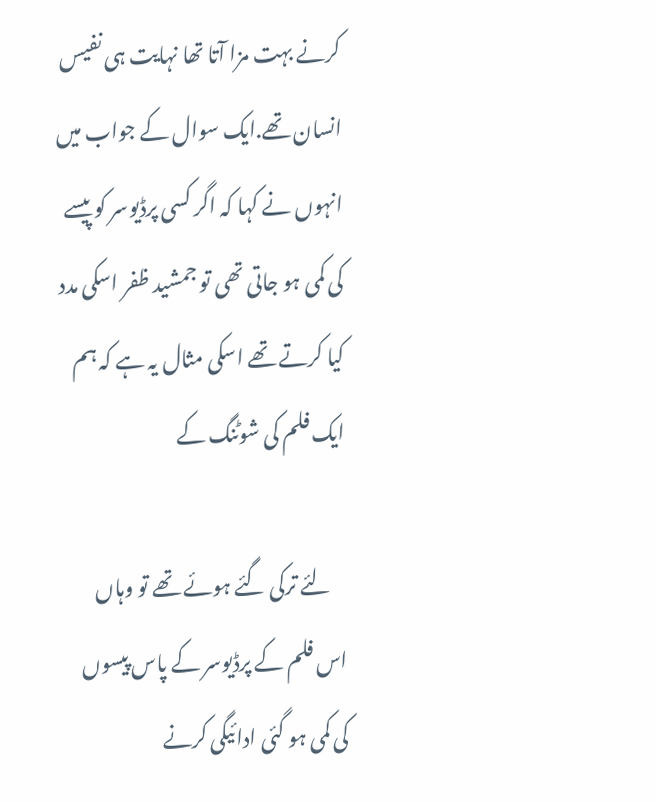کرنے بہت مزا آتا تھا نہایت ہی نفیس انسان تھے.ایک سوال کے جواب میں انہوں نے کہا کہ اگر کسی پرڈیوسر کو پیسے کی کمی ہو جاتی تھی تو جمشید ظفر اسکی مدد کیا کرتے تھے اسکی مثال یہ ہے کہ ہم ایک فلم کی شوٹنگ کے

    لئے ترکی گئے ہوئے تھے تو وہاں اس فلم کے پرڈیوسر کے پاس پیسوں کی کمی ہو گئی ادائیگی کرنے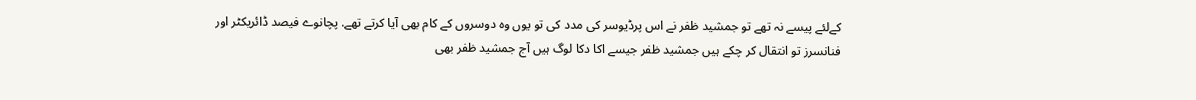کےلئے پیسے نہ تھے تو جمشید ظفر نے اس پرڈیوسر کی مدد کی تو یوں وہ دوسروں‌ کے کام بھی آیا کرتے تھے. پچانوے فیصد ڈائریکٹر اور فنانسرز تو انتقال کر چکے ہیں جمشید ظفر جیسے اکا دکا لوگ ہیں آج جمشید ظفر بھی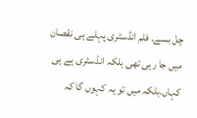چل بسے. فلم انڈسٹری پہلے ہی نقصان میں جا رہی تھی بلکہ انڈسٹری ہے ہی کہاں.بلکہ میں‌ تو یہ کہوں گا کہ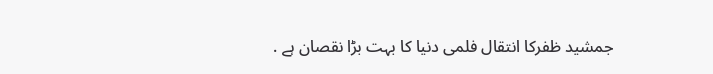جمشید ظفرکا انتقال فلمی دنیا کا بہت بڑا نقصان ہے .